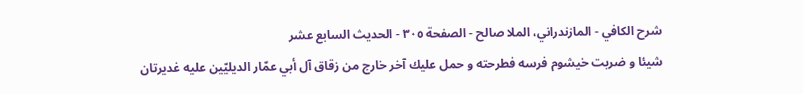شرح الكافي - المازندراني، الملا صالح - الصفحة ٣٠٥ - الحديث السابع عشر
شيئا و ضربت خيشوم فرسه فطرحته و حمل عليك آخر خارج من زقاق آل أبي عمّار الديليّين عليه غديرتان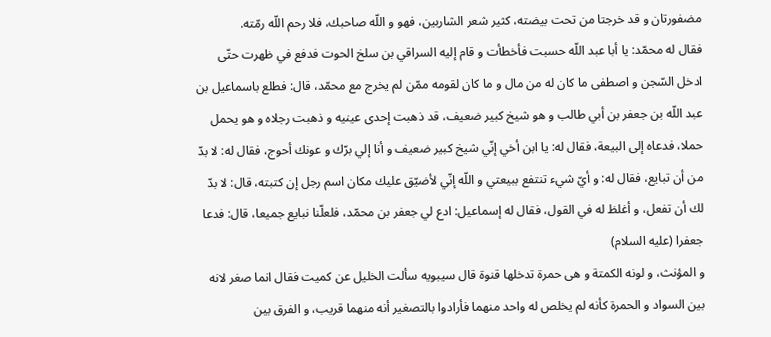مضفورتان و قد خرجتا من تحت بيضته، كثير شعر الشاربين، فهو و اللّه صاحبك، فلا رحم اللّه رمّته.
فقال له محمّد: يا أبا عبد اللّه حسبت فأخطأت و قام إليه السراقي بن سلخ الحوت فدفع في ظهرت حتّى ادخل السّجن و اصطفى ما كان له من مال و ما كان لقومه ممّن لم يخرج مع محمّد، قال: فطلع باسماعيل بن عبد اللّه بن جعفر بن أبي طالب و هو شيخ كبير ضعيف، قد ذهبت إحدى عينيه و ذهبت رجلاه و هو يحمل حملا، فدعاه إلى البيعة، فقال له: يا ابن أخي إنّي شيخ كبير ضعيف و أنا إلي برّك و عونك أحوج، فقال له: لا بدّ من أن تبايع، فقال له: و أيّ شيء تنتفع ببيعتي و اللّه إنّي لأضيّق عليك مكان اسم رجل إن كتبته، قال: لا بدّ لك أن تفعل، و أغلظ له في القول، فقال له إسماعيل: ادع لي جعفر بن محمّد، فلعلّنا نبايع جميعا، قال: فدعا جعفرا (عليه السلام)
و المؤنث، و لونه الكمتة و هى حمرة تدخلها قنوة قال سيبويه سألت الخليل عن كميت فقال انما صغر لانه بين السواد و الحمرة كأنه لم يخلص له واحد منهما فأرادوا بالتصغير أنه منهما قريب، و الفرق بين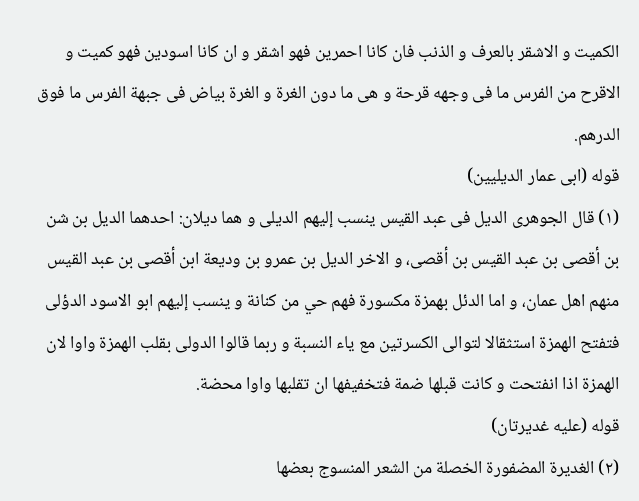الكميت و الاشقر بالعرف و الذنب فان كانا احمرين فهو اشقر و ان كانا اسودين فهو كميت و الاقرح من الفرس ما فى وجهه قرحة و هى ما دون الغرة و الغرة بياض فى جبهة الفرس ما فوق الدرهم.
قوله (ابى عمار الديليين)
(١) قال الجوهرى الديل فى عبد القيس ينسب إليهم الديلى و هما ديلان: احدهما الديل بن شن بن أقصى بن عبد القيس بن أقصى، و الاخر الديل بن عمرو بن وديعة ابن أقصى بن عبد القيس منهم اهل عمان، و اما الدئل بهمزة مكسورة فهم حي من كنانة و ينسب إليهم ابو الاسود الدؤلى فتفتح الهمزة استثقالا لتوالى الكسرتين مع ياء النسبة و ربما قالوا الدولى بقلب الهمزة واوا لان الهمزة اذا انفتحت و كانت قبلها ضمة فتخفيفها ان تقلبها واوا محضة.
قوله (عليه غديرتان)
(٢) الغديرة المضفورة الخصلة من الشعر المنسوج بعضها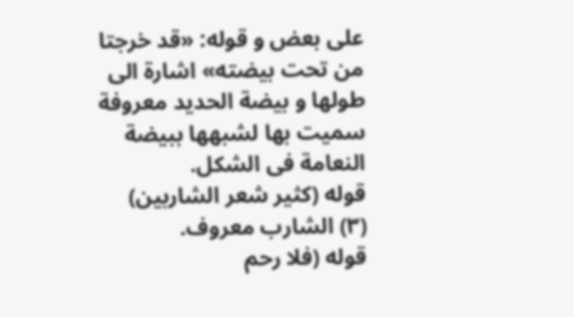على بعض و قوله: «قد خرجتا من تحت بيضته» اشارة الى طولها و بيضة الحديد معروفة سميت بها لشبهها ببيضة النعامة فى الشكل.
قوله (كثير شعر الشاربين)
(٣) الشارب معروف.
قوله (فلا رحم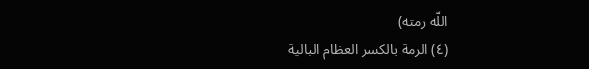اللّه رمته)
(٤) الرمة بالكسر العظام البالية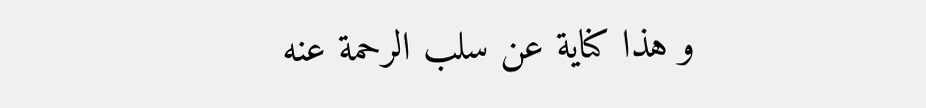و هذا كناية عن سلب الرحمة عنه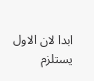ابدا لان الاول يستلزم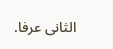الثانى عرفا.